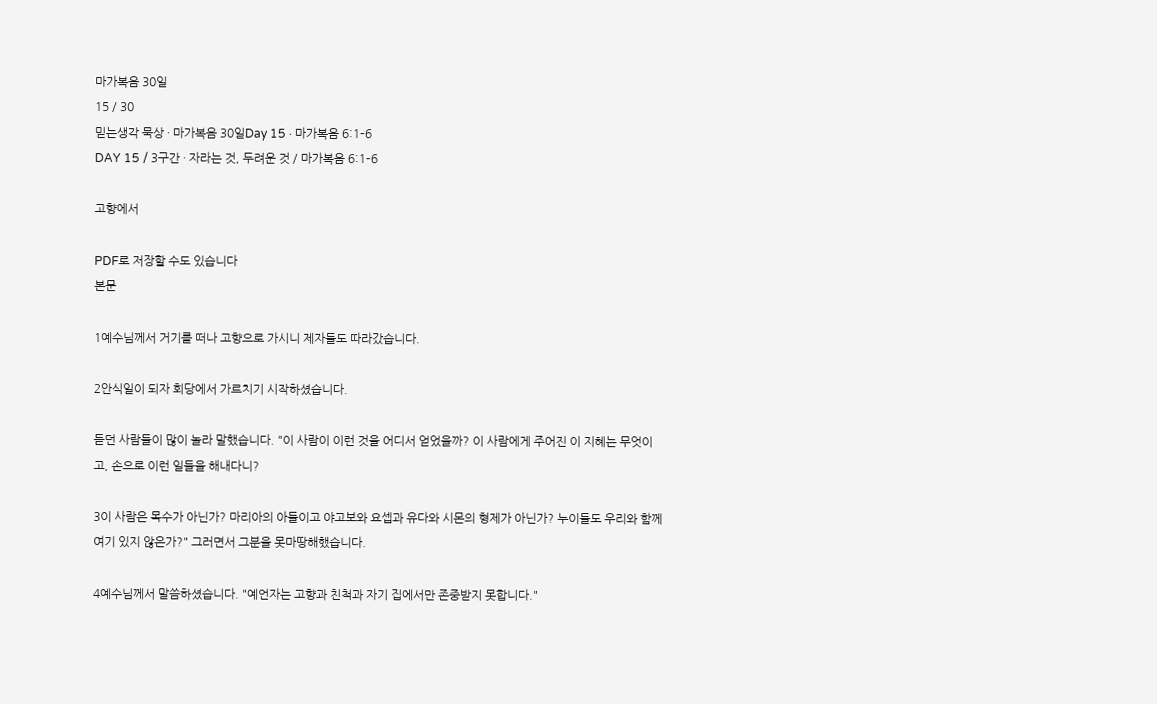마가복음 30일
15 / 30
믿는생각 묵상 · 마가복음 30일Day 15 · 마가복음 6:1–6
DAY 15 / 3구간 · 자라는 것, 두려운 것 / 마가복음 6:1–6

고향에서

PDF로 저장할 수도 있습니다
본문

1예수님께서 거기를 떠나 고향으로 가시니 제자들도 따라갔습니다.

2안식일이 되자 회당에서 가르치기 시작하셨습니다.

듣던 사람들이 많이 놀라 말했습니다. "이 사람이 이런 것을 어디서 얻었을까? 이 사람에게 주어진 이 지혜는 무엇이고, 손으로 이런 일들을 해내다니?

3이 사람은 목수가 아닌가? 마리아의 아들이고 야고보와 요셉과 유다와 시몬의 형제가 아닌가? 누이들도 우리와 함께 여기 있지 않은가?" 그러면서 그분을 못마땅해했습니다.

4예수님께서 말씀하셨습니다. "예언자는 고향과 친척과 자기 집에서만 존중받지 못합니다."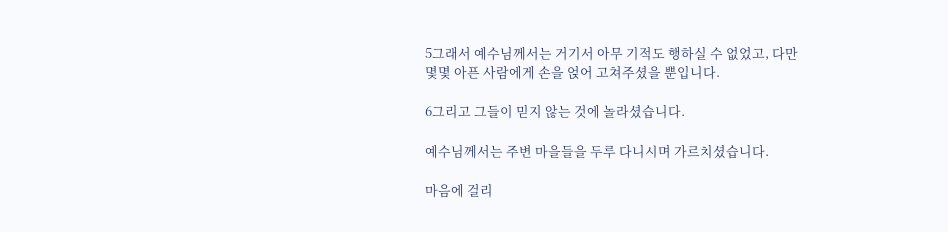5그래서 예수님께서는 거기서 아무 기적도 행하실 수 없었고, 다만 몇몇 아픈 사람에게 손을 얹어 고쳐주셨을 뿐입니다.

6그리고 그들이 믿지 않는 것에 놀라셨습니다.

예수님께서는 주변 마을들을 두루 다니시며 가르치셨습니다.

마음에 걸리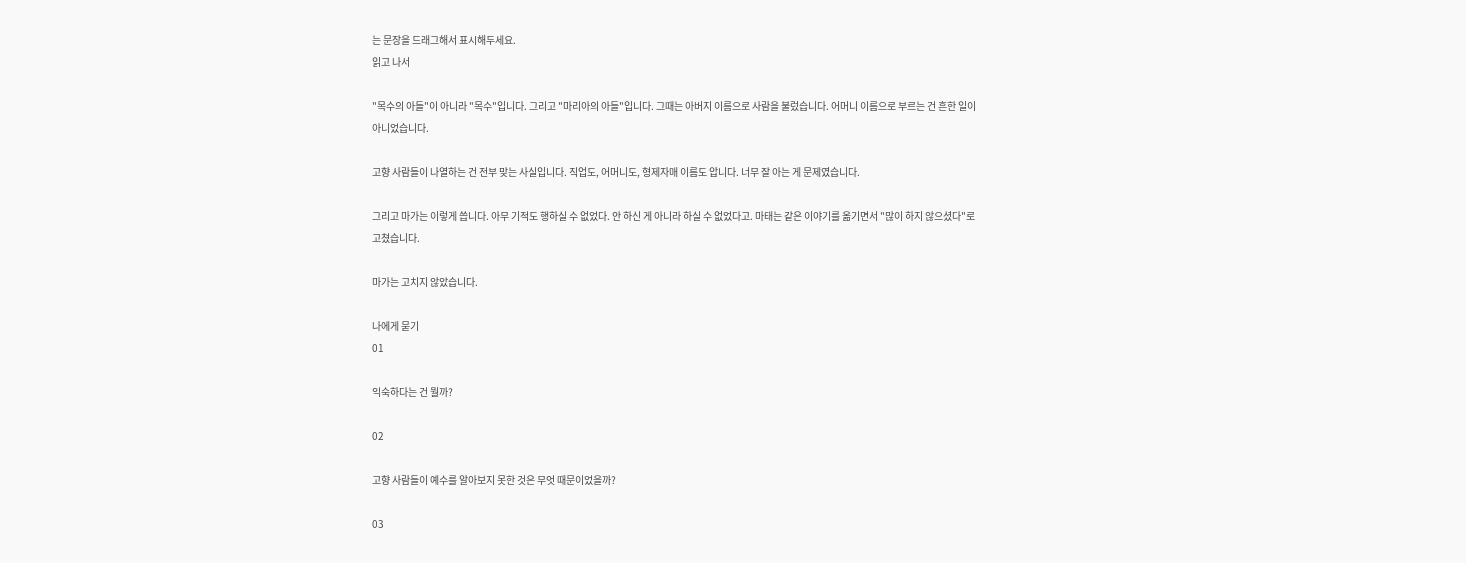는 문장을 드래그해서 표시해두세요.
읽고 나서

"목수의 아들"이 아니라 "목수"입니다. 그리고 "마리아의 아들"입니다. 그때는 아버지 이름으로 사람을 불렀습니다. 어머니 이름으로 부르는 건 흔한 일이 아니었습니다.

고향 사람들이 나열하는 건 전부 맞는 사실입니다. 직업도, 어머니도, 형제자매 이름도 압니다. 너무 잘 아는 게 문제였습니다.

그리고 마가는 이렇게 씁니다. 아무 기적도 행하실 수 없었다. 안 하신 게 아니라 하실 수 없었다고. 마태는 같은 이야기를 옮기면서 "많이 하지 않으셨다"로 고쳤습니다.

마가는 고치지 않았습니다.

나에게 묻기
01

익숙하다는 건 뭘까?

02

고향 사람들이 예수를 알아보지 못한 것은 무엇 때문이었을까?

03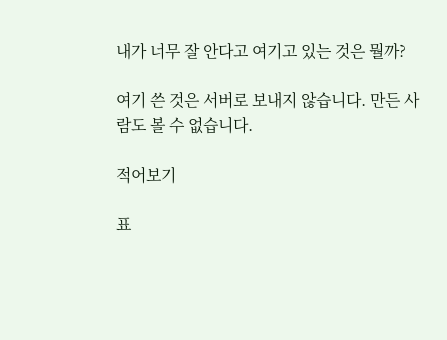내가 너무 잘 안다고 여기고 있는 것은 뭘까?

여기 쓴 것은 서버로 보내지 않습니다. 만든 사람도 볼 수 없습니다.

적어보기

표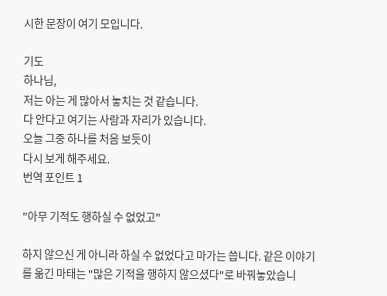시한 문장이 여기 모입니다.

기도
하나님,
저는 아는 게 많아서 놓치는 것 같습니다.
다 안다고 여기는 사람과 자리가 있습니다.
오늘 그중 하나를 처음 보듯이
다시 보게 해주세요.
번역 포인트 1

"아무 기적도 행하실 수 없었고"

하지 않으신 게 아니라 하실 수 없었다고 마가는 씁니다. 같은 이야기를 옮긴 마태는 "많은 기적을 행하지 않으셨다"로 바꿔놓았습니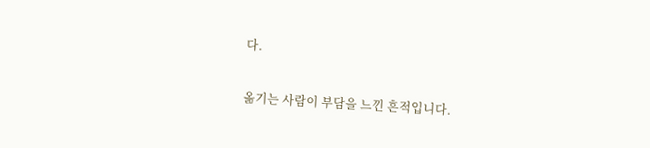다.

옮기는 사람이 부담을 느낀 흔적입니다.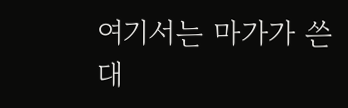여기서는 마가가 쓴 대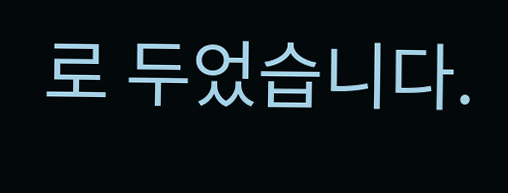로 두었습니다.